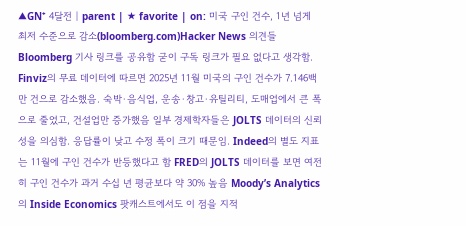▲GN⁺ 4달전 | parent | ★ favorite | on: 미국 구인 건수, 1년 넘게 최저 수준으로 감소(bloomberg.com)Hacker News 의견들 Bloomberg 기사 링크를 공유함 굳이 구독 링크가 필요 없다고 생각함. Finviz의 무료 데이터에 따르면 2025년 11월 미국의 구인 건수가 7.146백만 건으로 감소했음. 숙박·음식업, 운송·창고·유틸리티, 도매업에서 큰 폭으로 줄었고, 건설업만 증가했음 일부 경제학자들은 JOLTS 데이터의 신뢰성을 의심함. 응답률이 낮고 수정 폭이 크기 때문임. Indeed의 별도 지표는 11월에 구인 건수가 반등했다고 함 FRED의 JOLTS 데이터를 보면 여전히 구인 건수가 과거 수십 년 평균보다 약 30% 높음 Moody’s Analytics의 Inside Economics 팟캐스트에서도 이 점을 지적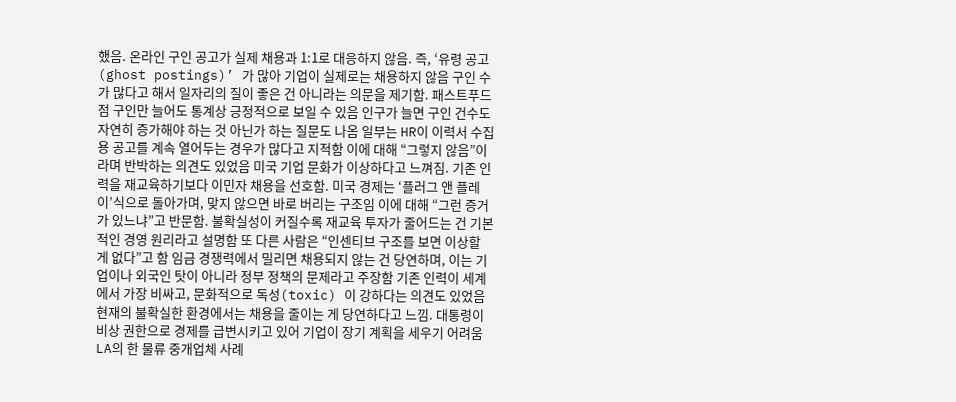했음. 온라인 구인 공고가 실제 채용과 1:1로 대응하지 않음. 즉, ‘유령 공고(ghost postings)’ 가 많아 기업이 실제로는 채용하지 않음 구인 수가 많다고 해서 일자리의 질이 좋은 건 아니라는 의문을 제기함. 패스트푸드점 구인만 늘어도 통계상 긍정적으로 보일 수 있음 인구가 늘면 구인 건수도 자연히 증가해야 하는 것 아닌가 하는 질문도 나옴 일부는 HR이 이력서 수집용 공고를 계속 열어두는 경우가 많다고 지적함 이에 대해 “그렇지 않음”이라며 반박하는 의견도 있었음 미국 기업 문화가 이상하다고 느껴짐. 기존 인력을 재교육하기보다 이민자 채용을 선호함. 미국 경제는 ‘플러그 앤 플레이’식으로 돌아가며, 맞지 않으면 바로 버리는 구조임 이에 대해 “그런 증거가 있느냐”고 반문함. 불확실성이 커질수록 재교육 투자가 줄어드는 건 기본적인 경영 원리라고 설명함 또 다른 사람은 “인센티브 구조를 보면 이상할 게 없다”고 함 임금 경쟁력에서 밀리면 채용되지 않는 건 당연하며, 이는 기업이나 외국인 탓이 아니라 정부 정책의 문제라고 주장함 기존 인력이 세계에서 가장 비싸고, 문화적으로 독성(toxic) 이 강하다는 의견도 있었음 현재의 불확실한 환경에서는 채용을 줄이는 게 당연하다고 느낌. 대통령이 비상 권한으로 경제를 급변시키고 있어 기업이 장기 계획을 세우기 어려움 LA의 한 물류 중개업체 사례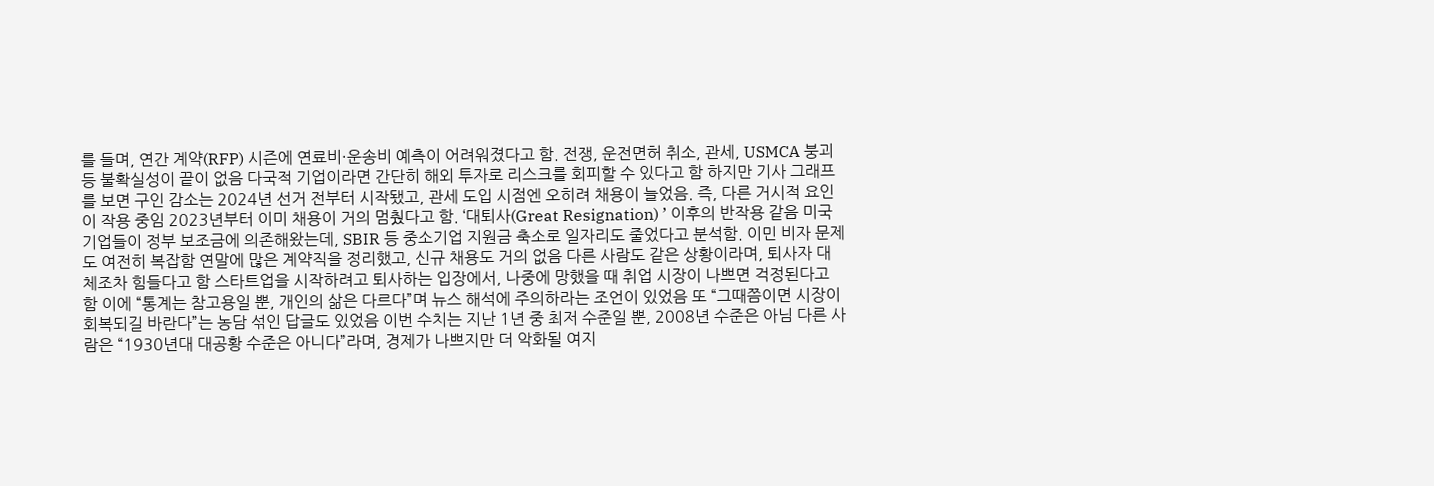를 들며, 연간 계약(RFP) 시즌에 연료비·운송비 예측이 어려워졌다고 함. 전쟁, 운전면허 취소, 관세, USMCA 붕괴 등 불확실성이 끝이 없음 다국적 기업이라면 간단히 해외 투자로 리스크를 회피할 수 있다고 함 하지만 기사 그래프를 보면 구인 감소는 2024년 선거 전부터 시작됐고, 관세 도입 시점엔 오히려 채용이 늘었음. 즉, 다른 거시적 요인이 작용 중임 2023년부터 이미 채용이 거의 멈췄다고 함. ‘대퇴사(Great Resignation) ’ 이후의 반작용 같음 미국 기업들이 정부 보조금에 의존해왔는데, SBIR 등 중소기업 지원금 축소로 일자리도 줄었다고 분석함. 이민 비자 문제도 여전히 복잡함 연말에 많은 계약직을 정리했고, 신규 채용도 거의 없음 다른 사람도 같은 상황이라며, 퇴사자 대체조차 힘들다고 함 스타트업을 시작하려고 퇴사하는 입장에서, 나중에 망했을 때 취업 시장이 나쁘면 걱정된다고 함 이에 “통계는 참고용일 뿐, 개인의 삶은 다르다”며 뉴스 해석에 주의하라는 조언이 있었음 또 “그때쯤이면 시장이 회복되길 바란다”는 농담 섞인 답글도 있었음 이번 수치는 지난 1년 중 최저 수준일 뿐, 2008년 수준은 아님 다른 사람은 “1930년대 대공황 수준은 아니다”라며, 경제가 나쁘지만 더 악화될 여지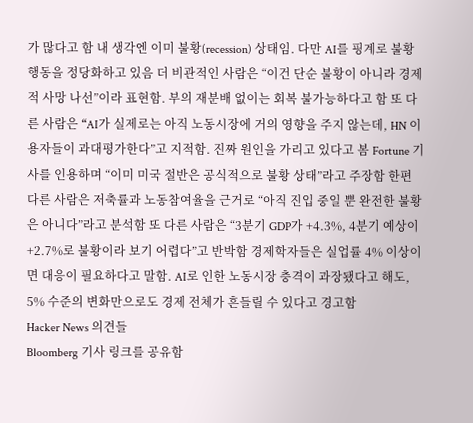가 많다고 함 내 생각엔 이미 불황(recession) 상태임. 다만 AI를 핑계로 불황 행동을 정당화하고 있음 더 비관적인 사람은 “이건 단순 불황이 아니라 경제적 사망 나선”이라 표현함. 부의 재분배 없이는 회복 불가능하다고 함 또 다른 사람은 “AI가 실제로는 아직 노동시장에 거의 영향을 주지 않는데, HN 이용자들이 과대평가한다”고 지적함. 진짜 원인을 가리고 있다고 봄 Fortune 기사를 인용하며 “이미 미국 절반은 공식적으로 불황 상태”라고 주장함 한편 다른 사람은 저축률과 노동참여율을 근거로 “아직 진입 중일 뿐 완전한 불황은 아니다”라고 분석함 또 다른 사람은 “3분기 GDP가 +4.3%, 4분기 예상이 +2.7%로 불황이라 보기 어렵다”고 반박함 경제학자들은 실업률 4% 이상이면 대응이 필요하다고 말함. AI로 인한 노동시장 충격이 과장됐다고 해도, 5% 수준의 변화만으로도 경제 전체가 흔들릴 수 있다고 경고함
Hacker News 의견들
Bloomberg 기사 링크를 공유함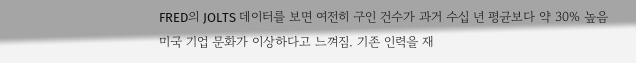FRED의 JOLTS 데이터를 보면 여전히 구인 건수가 과거 수십 년 평균보다 약 30% 높음
미국 기업 문화가 이상하다고 느껴짐. 기존 인력을 재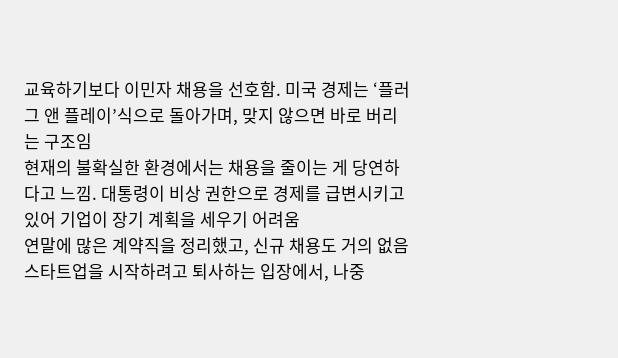교육하기보다 이민자 채용을 선호함. 미국 경제는 ‘플러그 앤 플레이’식으로 돌아가며, 맞지 않으면 바로 버리는 구조임
현재의 불확실한 환경에서는 채용을 줄이는 게 당연하다고 느낌. 대통령이 비상 권한으로 경제를 급변시키고 있어 기업이 장기 계획을 세우기 어려움
연말에 많은 계약직을 정리했고, 신규 채용도 거의 없음
스타트업을 시작하려고 퇴사하는 입장에서, 나중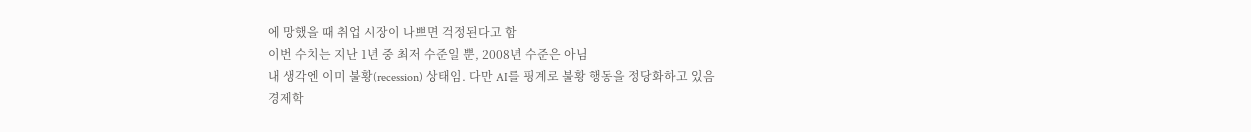에 망했을 때 취업 시장이 나쁘면 걱정된다고 함
이번 수치는 지난 1년 중 최저 수준일 뿐, 2008년 수준은 아님
내 생각엔 이미 불황(recession) 상태임. 다만 AI를 핑계로 불황 행동을 정당화하고 있음
경제학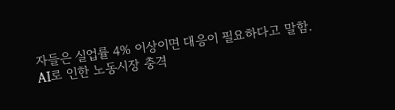자들은 실업률 4% 이상이면 대응이 필요하다고 말함. AI로 인한 노동시장 충격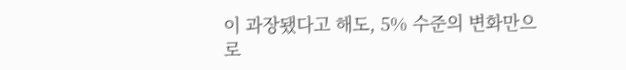이 과장됐다고 해도, 5% 수준의 변화만으로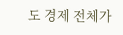도 경제 전체가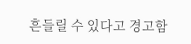흔들릴 수 있다고 경고함